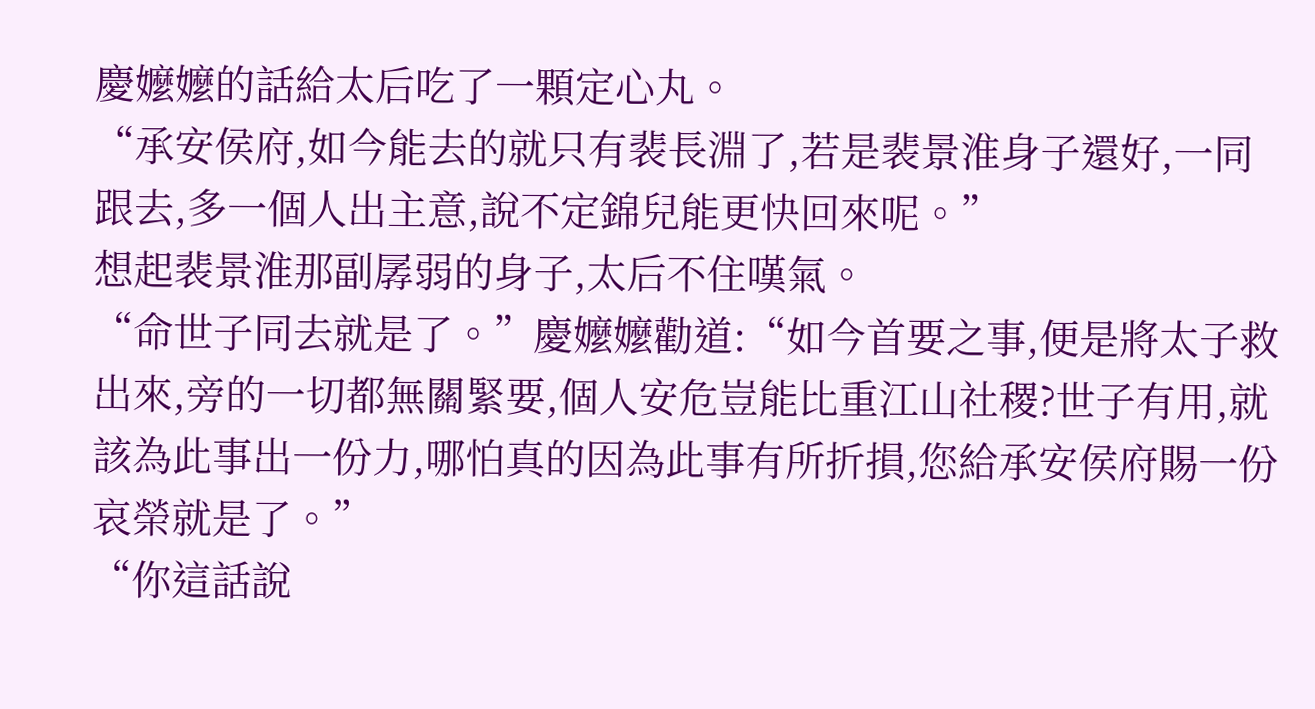慶嬤嬤的話給太后吃了一顆定心丸。
“承安侯府,如今能去的就只有裴長淵了,若是裴景淮身子還好,一同跟去,多一個人出主意,說不定錦兒能更快回來呢。”
想起裴景淮那副孱弱的身子,太后不住嘆氣。
“命世子同去就是了。”慶嬤嬤勸道:“如今首要之事,便是將太子救出來,旁的一切都無關緊要,個人安危豈能比重江山社稷?世子有用,就該為此事出一份力,哪怕真的因為此事有所折損,您給承安侯府賜一份哀榮就是了。”
“你這話說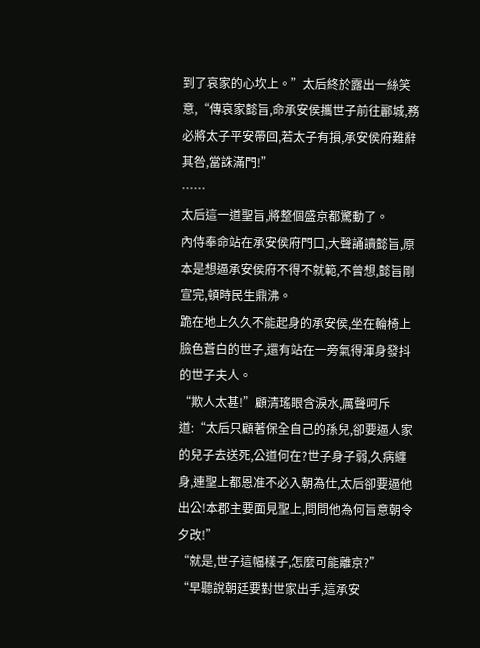到了哀家的心坎上。”太后終於露出一絲笑意,“傳哀家懿旨,命承安侯攜世子前往酈城,務必將太子平安帶回,若太子有損,承安侯府難辭其咎,當誅滿門!”
……
太后這一道聖旨,將整個盛京都驚動了。
內侍奉命站在承安侯府門口,大聲誦讀懿旨,原本是想逼承安侯府不得不就範,不曾想,懿旨剛宣完,頓時民生鼎沸。
跪在地上久久不能起身的承安侯,坐在輪椅上臉色蒼白的世子,還有站在一旁氣得渾身發抖的世子夫人。
“欺人太甚!”顧清瑤眼含淚水,厲聲呵斥道:“太后只顧著保全自己的孫兒,卻要逼人家的兒子去送死,公道何在?世子身子弱,久病纏身,連聖上都恩准不必入朝為仕,太后卻要逼他出公!本郡主要面見聖上,問問他為何旨意朝令夕改!”
“就是,世子這幅樣子,怎麼可能離京?”
“早聽說朝廷要對世家出手,這承安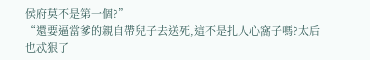侯府莫不是第一個?”
“還要逼當爹的親自帶兒子去送死,這不是扎人心窩子嗎?太后也忒狠了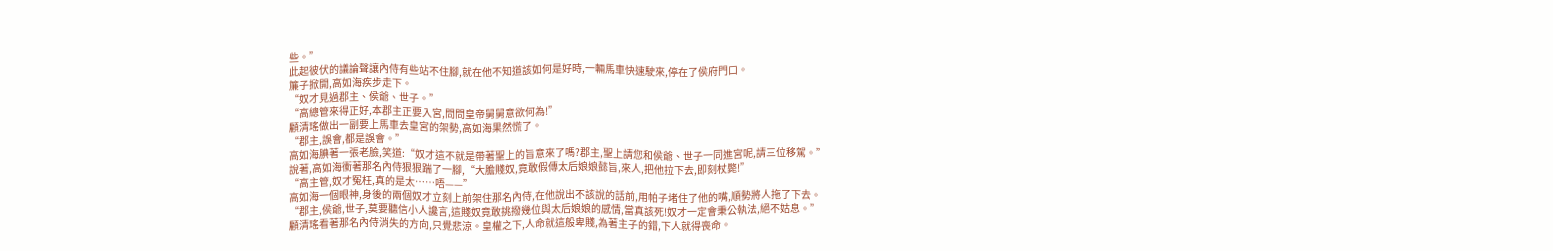些。”
此起彼伏的議論聲讓內侍有些站不住腳,就在他不知道該如何是好時,一輛馬車快速駛來,停在了侯府門口。
簾子掀開,高如海疾步走下。
“奴才見過郡主、侯爺、世子。”
“高總管來得正好,本郡主正要入宮,問問皇帝舅舅意欲何為!”
顧清瑤做出一副要上馬車去皇宮的架勢,高如海果然慌了。
“郡主,誤會,都是誤會。”
高如海腆著一張老臉,笑道:“奴才這不就是帶著聖上的旨意來了嗎?郡主,聖上請您和侯爺、世子一同進宮呢,請三位移駕。”
說著,高如海衝著那名內侍狠狠踹了一腳,“大膽賤奴,竟敢假傳太后娘娘懿旨,來人,把他拉下去,即刻杖斃!”
“高主管,奴才冤枉,真的是太……唔——”
高如海一個眼神,身後的兩個奴才立刻上前架住那名內侍,在他說出不該說的話前,用帕子堵住了他的嘴,順勢將人拖了下去。
“郡主,侯爺,世子,莫要聽信小人讒言,這賤奴竟敢挑撥幾位與太后娘娘的感情,當真該死!奴才一定會秉公執法,絕不姑息。”
顧清瑤看著那名內侍消失的方向,只覺悲涼。皇權之下,人命就這般卑賤,為著主子的錯,下人就得喪命。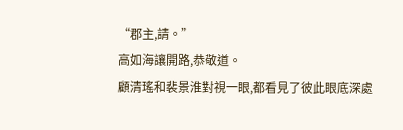“郡主,請。”
高如海讓開路,恭敬道。
顧清瑤和裴景淮對視一眼,都看見了彼此眼底深處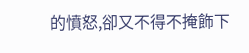的憤怒,卻又不得不掩飾下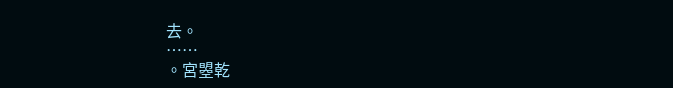去。
……
。宮曌乾